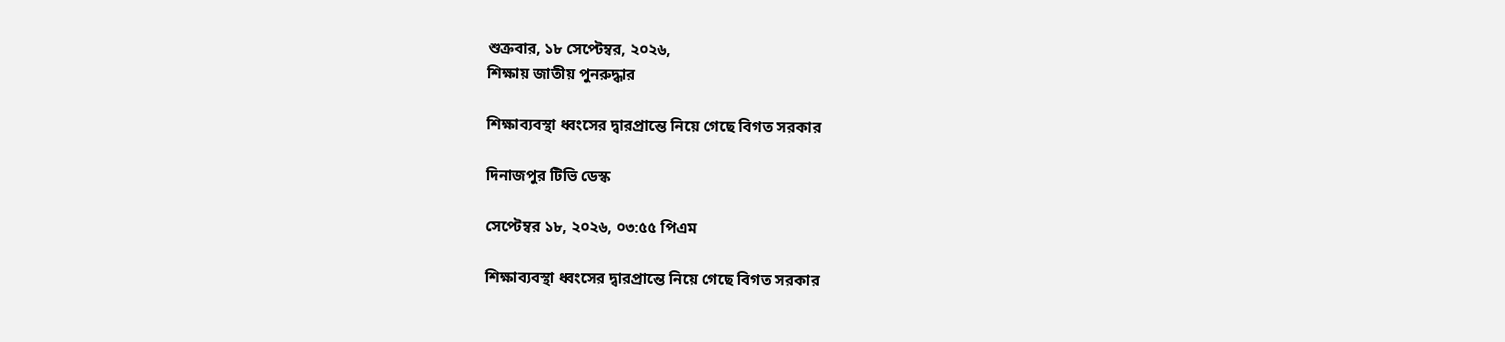শুক্রবার, ১৮ সেপ্টেম্বর, ২০২৬,
শিক্ষায় জাতীয় পুনরুদ্ধার

শিক্ষাব্যবস্থা ধ্বংসের দ্বারপ্রান্তে নিয়ে গেছে বিগত সরকার

দিনাজপুর টিভি ডেস্ক

সেপ্টেম্বর ১৮, ২০২৬, ০৩:৫৫ পিএম

শিক্ষাব্যবস্থা ধ্বংসের দ্বারপ্রান্তে নিয়ে গেছে বিগত সরকার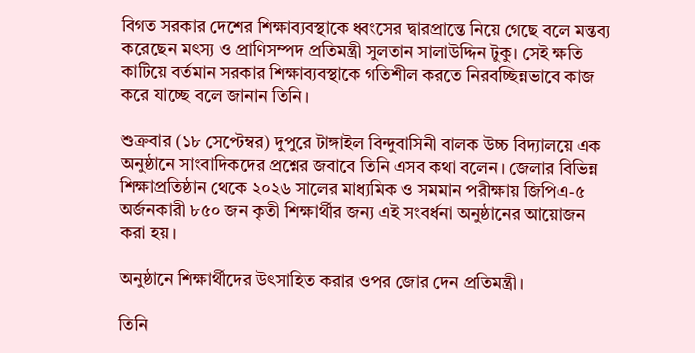বিগত সরকার দেশের শিক্ষাব্যবস্থাকে ধ্বংসের দ্বারপ্রান্তে নিয়ে গেছে বলে মন্তব্য করেছেন মৎস্য ও প্রাণিসম্পদ প্রতিমন্ত্রী সুলতান সালাউদ্দিন টুকু। সেই ক্ষতি কাটিয়ে বর্তমান সরকার শিক্ষাব্যবস্থাকে গতিশীল করতে নিরবচ্ছিন্নভাবে কাজ করে যাচ্ছে বলে জানান তিনি।

শুক্রবার (১৮ সেপ্টেম্বর) দুপুরে টাঙ্গাইল বিন্দুবাসিনী বালক উচ্চ বিদ্যালয়ে এক অনুষ্ঠানে সাংবাদিকদের প্রশ্নের জবাবে তিনি এসব কথা বলেন। জেলার বিভিন্ন শিক্ষাপ্রতিষ্ঠান থেকে ২০২৬ সালের মাধ্যমিক ও সমমান পরীক্ষায় জিপিএ-৫ অর্জনকারী ৮৫০ জন কৃতী শিক্ষার্থীর জন্য এই সংবর্ধনা অনুষ্ঠানের আয়োজন করা হয়।

অনুষ্ঠানে শিক্ষার্থীদের উৎসাহিত করার ওপর জোর দেন প্রতিমন্ত্রী।

তিনি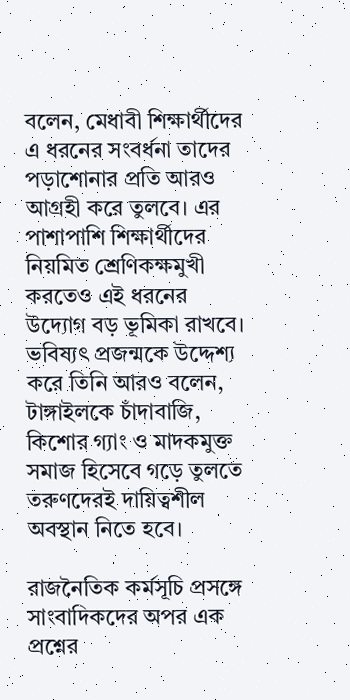বলেন, মেধাবী শিক্ষার্থীদের এ ধরনের সংবর্ধনা তাদের পড়াশোনার প্রতি আরও আগ্রহী করে তুলবে। এর পাশাপাশি শিক্ষার্থীদের নিয়মিত শ্রেণিকক্ষমুখী করতেও এই ধরনের উদ্যোগ বড় ভূমিকা রাখবে। ভবিষ্যৎ প্রজন্মকে উদ্দেশ্য করে তিনি আরও বলেন, টাঙ্গাইলকে চাঁদাবাজি, কিশোর গ্যাং ও মাদকমুক্ত সমাজ হিসেবে গড়ে তুলতে তরুণদেরই দায়িত্বশীল অবস্থান নিতে হবে।

রাজনৈতিক কর্মসূচি প্রসঙ্গে সাংবাদিকদের অপর এক প্রশ্নের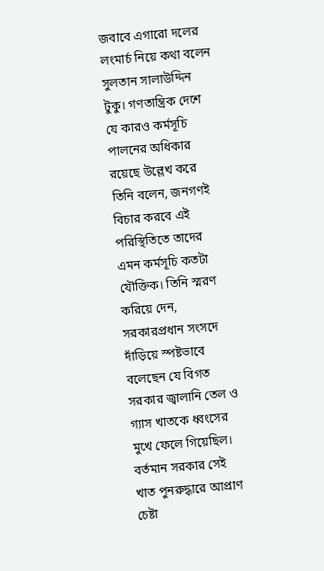জবাবে এগারো দলের লংমার্চ নিয়ে কথা বলেন সুলতান সালাউদ্দিন টুকু। গণতান্ত্রিক দেশে যে কারও কর্মসূচি পালনের অধিকার রয়েছে উল্লেখ করে তিনি বলেন, জনগণই বিচার করবে এই পরিস্থিতিতে তাদের এমন কর্মসূচি কতটা যৌক্তিক। তিনি স্মরণ করিয়ে দেন, সরকারপ্রধান সংসদে দাঁড়িয়ে স্পষ্টভাবে বলেছেন যে বিগত সরকার জ্বালানি তেল ও গ্যাস খাতকে ধ্বংসের মুখে ফেলে গিয়েছিল। বর্তমান সরকার সেই খাত পুনরুদ্ধারে আপ্রাণ চেষ্টা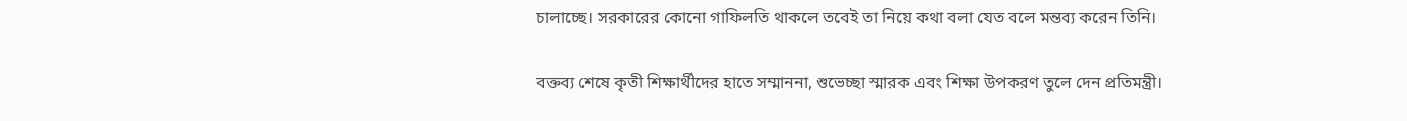চালাচ্ছে। সরকারের কোনো গাফিলতি থাকলে তবেই তা নিয়ে কথা বলা যেত বলে মন্তব্য করেন তিনি।

বক্তব্য শেষে কৃতী শিক্ষার্থীদের হাতে সম্মাননা, শুভেচ্ছা স্মারক এবং শিক্ষা উপকরণ তুলে দেন প্রতিমন্ত্রী।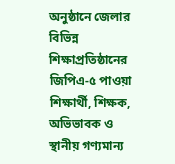অনুষ্ঠানে জেলার বিভিন্ন শিক্ষাপ্রতিষ্ঠানের জিপিএ-৫ পাওয়া শিক্ষার্থী, শিক্ষক, অভিভাবক ও স্থানীয় গণ্যমান্য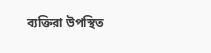ব্যক্তিরা উপস্থিত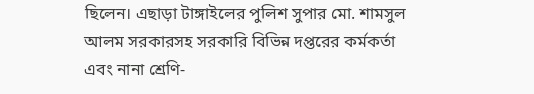ছিলেন। এছাড়া টাঙ্গাইলের পুলিশ সুপার মো. শামসুল আলম সরকারসহ সরকারি বিভিন্ন দপ্তরের কর্মকর্তা এবং নানা শ্রেণি-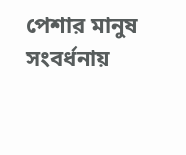পেশার মানুষ সংবর্ধনায়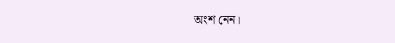অংশ নেন।